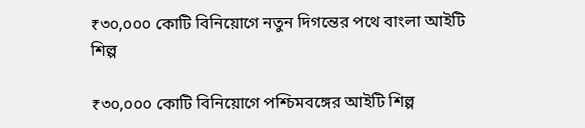₹৩০,০০০ কোটি বিনিয়োগে নতুন দিগন্তের পথে বাংলা আইটি শিল্প

₹৩০,০০০ কোটি বিনিয়োগে পশ্চিমবঙ্গের আইটি শিল্প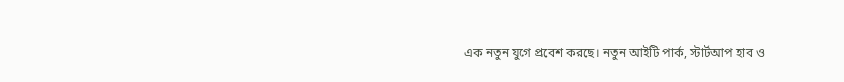এক নতুন যুগে প্রবেশ করছে। নতুন আইটি পার্ক, স্টার্টআপ হাব ও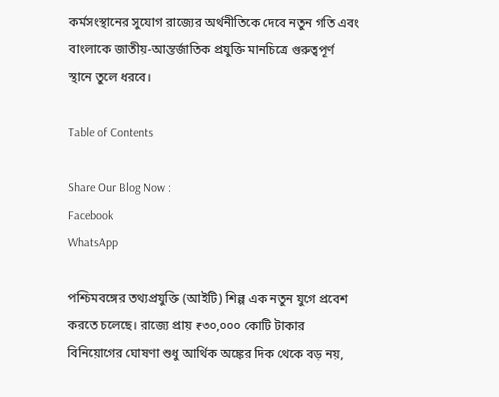কর্মসংস্থানের সুযোগ রাজ্যের অর্থনীতিকে দেবে নতুন গতি এবং বাংলাকে জাতীয়-আন্তর্জাতিক প্রযুক্তি মানচিত্রে গুরুত্বপূর্ণ স্থানে তুলে ধরবে।

Table of Contents

Share Our Blog Now :
Facebook
WhatsApp

পশ্চিমবঙ্গের তথ্যপ্রযুক্তি (আইটি) শিল্প এক নতুন যুগে প্রবেশ করতে চলেছে। রাজ্যে প্রায় ₹৩০,০০০ কোটি টাকার বিনিয়োগের ঘোষণা শুধু আর্থিক অঙ্কের দিক থেকে বড় নয়,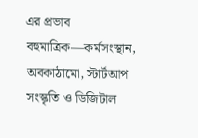এর প্রভাব বহুমাত্রিক—কর্মসংস্থান, অবকাঠামো, স্টার্টআপ সংস্কৃতি ও ডিজিটাল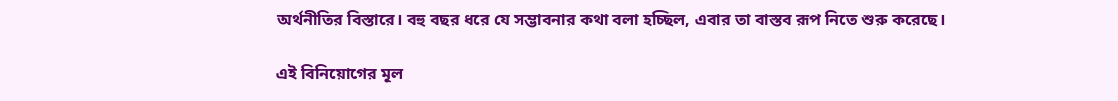অর্থনীতির বিস্তারে। বহু বছর ধরে যে সম্ভাবনার কথা বলা হচ্ছিল, এবার তা বাস্তব রূপ নিতে শুরু করেছে।

এই বিনিয়োগের মূল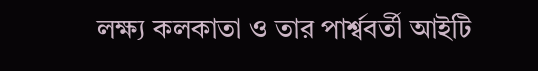লক্ষ্য কলকাতা ও তার পার্শ্ববর্তী আইটি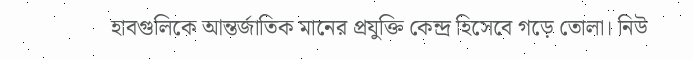হাবগুলিকে আন্তর্জাতিক মানের প্রযুক্তি কেন্দ্র হিসেবে গড়ে তোলা। নিউ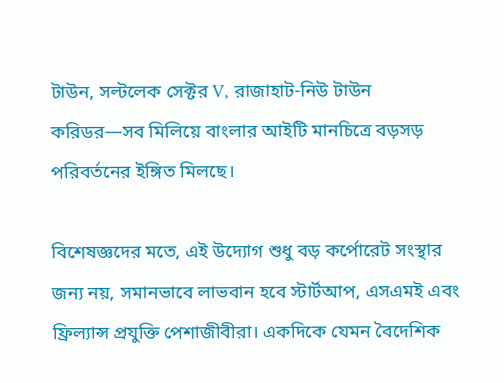টাউন, সল্টলেক সেক্টর V, রাজাহাট-নিউ টাউন করিডর—সব মিলিয়ে বাংলার আইটি মানচিত্রে বড়সড় পরিবর্তনের ইঙ্গিত মিলছে।

বিশেষজ্ঞদের মতে, এই উদ্যোগ শুধু বড় কর্পোরেট সংস্থার জন্য নয়, সমানভাবে লাভবান হবে স্টার্টআপ, এসএমই এবং ফ্রিল্যান্স প্রযুক্তি পেশাজীবীরা। একদিকে যেমন বৈদেশিক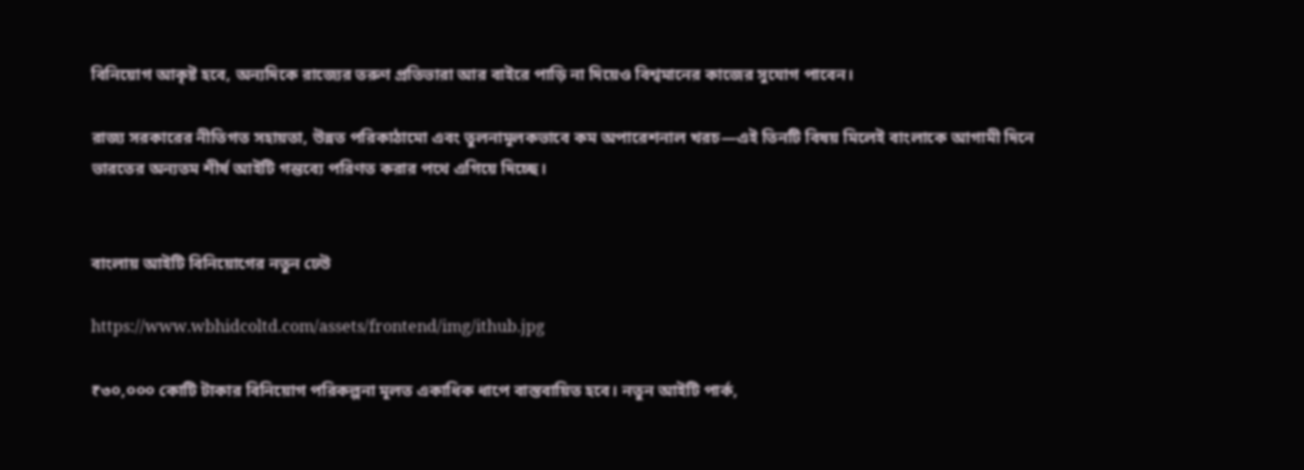বিনিয়োগ আকৃষ্ট হবে, অন্যদিকে রাজ্যের তরুণ প্রতিভারা আর বাইরে পাড়ি না দিয়েও বিশ্বমানের কাজের সুযোগ পাবেন।

রাজ্য সরকারের নীতিগত সহায়তা, উন্নত পরিকাঠামো এবং তুলনামূলকভাবে কম অপারেশনাল খরচ—এই তিনটি বিষয় মিলেই বাংলাকে আগামী দিনে ভারতের অন্যতম শীর্ষ আইটি গন্তব্যে পরিণত করার পথে এগিয়ে দিচ্ছে।


বাংলায় আইটি বিনিয়োগের নতুন ঢেউ

https://www.wbhidcoltd.com/assets/frontend/img/ithub.jpg

₹৩০,০০০ কোটি টাকার বিনিয়োগ পরিকল্পনা মূলত একাধিক ধাপে বাস্তবায়িত হবে। নতুন আইটি পার্ক,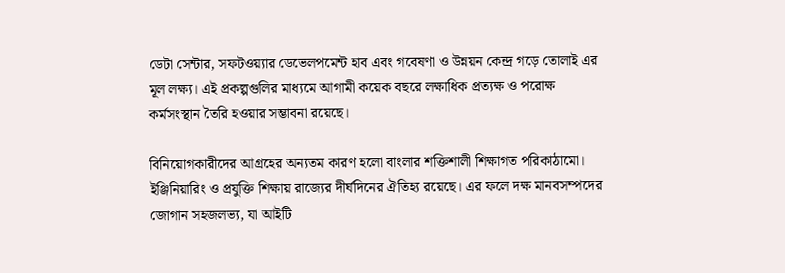ডেটা সেন্টার, সফটওয়্যার ডেভেলপমেন্ট হাব এবং গবেষণা ও উন্নয়ন কেন্দ্র গড়ে তোলাই এর মূল লক্ষ্য। এই প্রকল্পগুলির মাধ্যমে আগামী কয়েক বছরে লক্ষাধিক প্রত্যক্ষ ও পরোক্ষ কর্মসংস্থান তৈরি হওয়ার সম্ভাবনা রয়েছে।

বিনিয়োগকারীদের আগ্রহের অন্যতম কারণ হলো বাংলার শক্তিশালী শিক্ষাগত পরিকাঠামো। ইঞ্জিনিয়ারিং ও প্রযুক্তি শিক্ষায় রাজ্যের দীর্ঘদিনের ঐতিহ্য রয়েছে। এর ফলে দক্ষ মানবসম্পদের জোগান সহজলভ্য, যা আইটি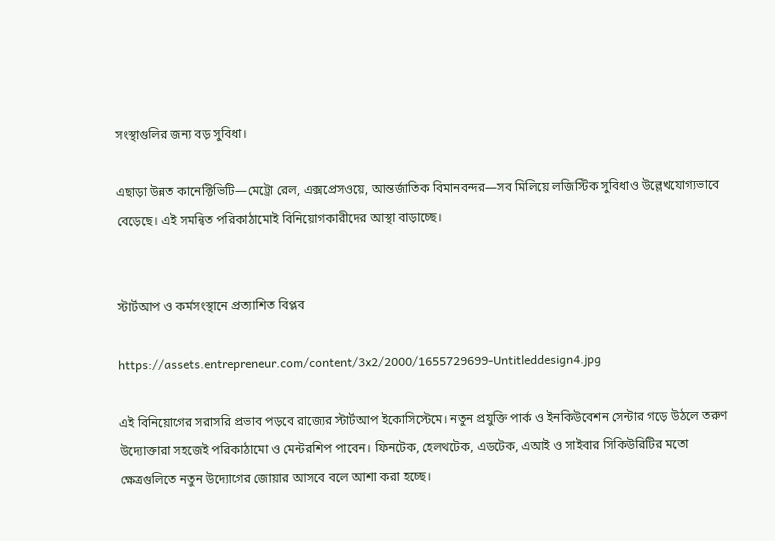সংস্থাগুলির জন্য বড় সুবিধা।

এছাড়া উন্নত কানেক্টিভিটি—মেট্রো রেল, এক্সপ্রেসওয়ে, আন্তর্জাতিক বিমানবন্দর—সব মিলিয়ে লজিস্টিক সুবিধাও উল্লেখযোগ্যভাবে বেড়েছে। এই সমন্বিত পরিকাঠামোই বিনিয়োগকারীদের আস্থা বাড়াচ্ছে।


স্টার্টআপ ও কর্মসংস্থানে প্রত্যাশিত বিপ্লব

https://assets.entrepreneur.com/content/3x2/2000/1655729699-Untitleddesign4.jpg

এই বিনিয়োগের সরাসরি প্রভাব পড়বে রাজ্যের স্টার্টআপ ইকোসিস্টেমে। নতুন প্রযুক্তি পার্ক ও ইনকিউবেশন সেন্টার গড়ে উঠলে তরুণ উদ্যোক্তারা সহজেই পরিকাঠামো ও মেন্টরশিপ পাবেন। ফিনটেক, হেলথটেক, এডটেক, এআই ও সাইবার সিকিউরিটির মতো ক্ষেত্রগুলিতে নতুন উদ্যোগের জোয়ার আসবে বলে আশা করা হচ্ছে।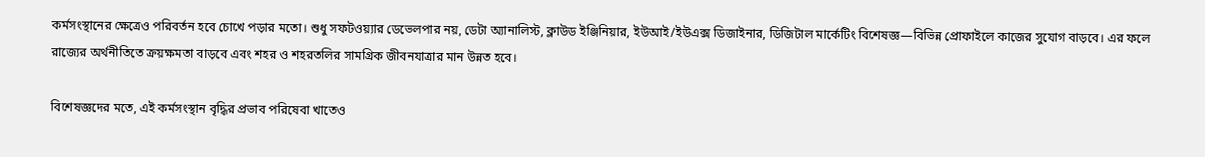কর্মসংস্থানের ক্ষেত্রেও পরিবর্তন হবে চোখে পড়ার মতো। শুধু সফটওয়্যার ডেভেলপার নয়, ডেটা অ্যানালিস্ট, ক্লাউড ইঞ্জিনিয়ার, ইউআই/ইউএক্স ডিজাইনার, ডিজিটাল মার্কেটিং বিশেষজ্ঞ—বিভিন্ন প্রোফাইলে কাজের সুযোগ বাড়বে। এর ফলে রাজ্যের অর্থনীতিতে ক্রয়ক্ষমতা বাড়বে এবং শহর ও শহরতলির সামগ্রিক জীবনযাত্রার মান উন্নত হবে।

বিশেষজ্ঞদের মতে, এই কর্মসংস্থান বৃদ্ধির প্রভাব পরিষেবা খাতেও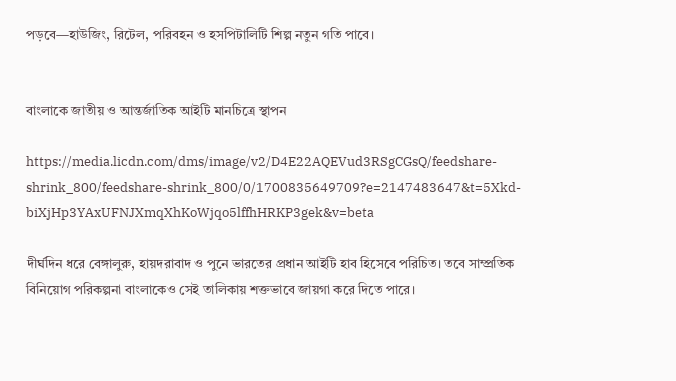পড়বে—হাউজিং, রিটেল, পরিবহন ও হসপিটালিটি শিল্প নতুন গতি পাবে।


বাংলাকে জাতীয় ও আন্তর্জাতিক আইটি মানচিত্রে স্থাপন

https://media.licdn.com/dms/image/v2/D4E22AQEVud3RSgCGsQ/feedshare-shrink_800/feedshare-shrink_800/0/1700835649709?e=2147483647&t=5Xkd-biXjHp3YAxUFNJXmqXhKoWjqo5lffhHRKP3gek&v=beta

দীর্ঘদিন ধরে বেঙ্গালুরু, হায়দরাবাদ ও পুনে ভারতের প্রধান আইটি হাব হিসেবে পরিচিত। তবে সাম্প্রতিক বিনিয়োগ পরিকল্পনা বাংলাকেও সেই তালিকায় শক্তভাবে জায়গা করে দিতে পারে।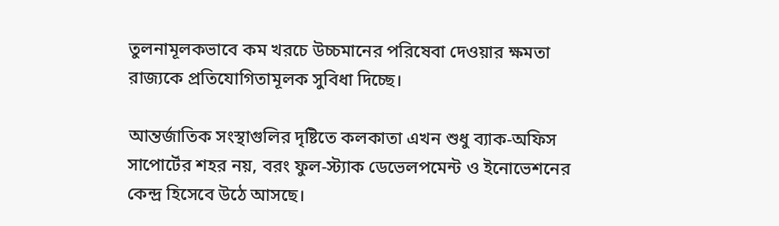তুলনামূলকভাবে কম খরচে উচ্চমানের পরিষেবা দেওয়ার ক্ষমতা রাজ্যকে প্রতিযোগিতামূলক সুবিধা দিচ্ছে।

আন্তর্জাতিক সংস্থাগুলির দৃষ্টিতে কলকাতা এখন শুধু ব্যাক-অফিস সাপোর্টের শহর নয়, বরং ফুল-স্ট্যাক ডেভেলপমেন্ট ও ইনোভেশনের কেন্দ্র হিসেবে উঠে আসছে।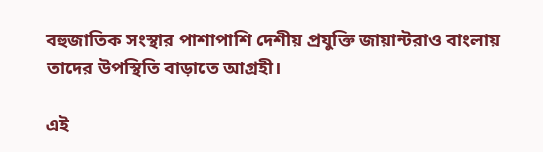বহুজাতিক সংস্থার পাশাপাশি দেশীয় প্রযুক্তি জায়ান্টরাও বাংলায় তাদের উপস্থিতি বাড়াতে আগ্রহী।

এই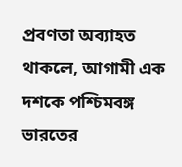প্রবণতা অব্যাহত থাকলে, আগামী এক দশকে পশ্চিমবঙ্গ ভারতের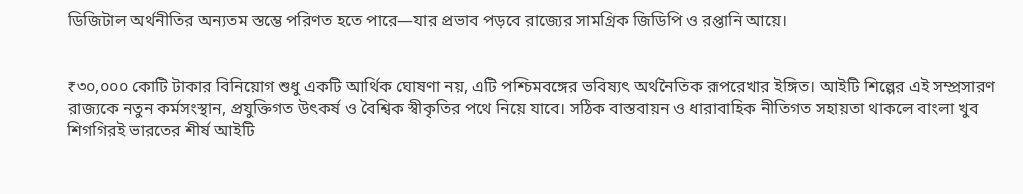ডিজিটাল অর্থনীতির অন্যতম স্তম্ভে পরিণত হতে পারে—যার প্রভাব পড়বে রাজ্যের সামগ্রিক জিডিপি ও রপ্তানি আয়ে।


₹৩০,০০০ কোটি টাকার বিনিয়োগ শুধু একটি আর্থিক ঘোষণা নয়, এটি পশ্চিমবঙ্গের ভবিষ্যৎ অর্থনৈতিক রূপরেখার ইঙ্গিত। আইটি শিল্পের এই সম্প্রসারণ রাজ্যকে নতুন কর্মসংস্থান, প্রযুক্তিগত উৎকর্ষ ও বৈশ্বিক স্বীকৃতির পথে নিয়ে যাবে। সঠিক বাস্তবায়ন ও ধারাবাহিক নীতিগত সহায়তা থাকলে বাংলা খুব শিগগিরই ভারতের শীর্ষ আইটি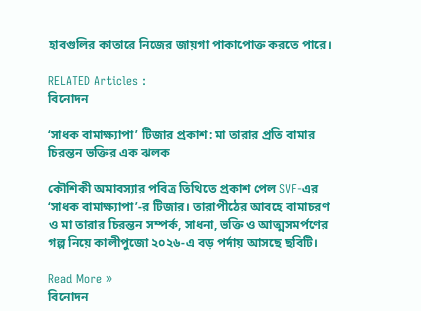হাবগুলির কাতারে নিজের জায়গা পাকাপোক্ত করতে পারে।

RELATED Articles :
বিনোদন

‘সাধক বামাক্ষ্যাপা’ টিজার প্রকাশ: মা তারার প্রতি বামার চিরন্তন ভক্তির এক ঝলক

কৌশিকী অমাবস্যার পবিত্র তিথিতে প্রকাশ পেল SVF-এর ‘সাধক বামাক্ষ্যাপা’-র টিজার। তারাপীঠের আবহে বামাচরণ ও মা তারার চিরন্তন সম্পর্ক, সাধনা, ভক্তি ও আত্মসমর্পণের গল্প নিয়ে কালীপুজো ২০২৬-এ বড় পর্দায় আসছে ছবিটি।

Read More »
বিনোদন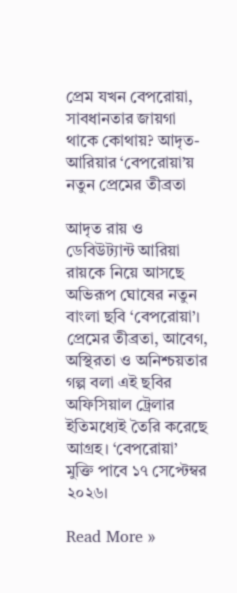প্রেম যখন বেপরোয়া, সাবধানতার জায়গা থাকে কোথায়? আদৃত-আরিয়ার ‘বেপরোয়া’য় নতুন প্রেমের তীব্রতা

আদৃত রায় ও ডেবিউট্যান্ট আরিয়া রায়কে নিয়ে আসছে অভিরূপ ঘোষের নতুন বাংলা ছবি ‘বেপরোয়া’। প্রেমের তীব্রতা, আবেগ, অস্থিরতা ও অনিশ্চয়তার গল্প বলা এই ছবির অফিসিয়াল ট্রেলার ইতিমধ্যেই তৈরি করেছে আগ্রহ। ‘বেপরোয়া’ মুক্তি পাবে ১৭ সেপ্টেম্বর ২০২৬।

Read More »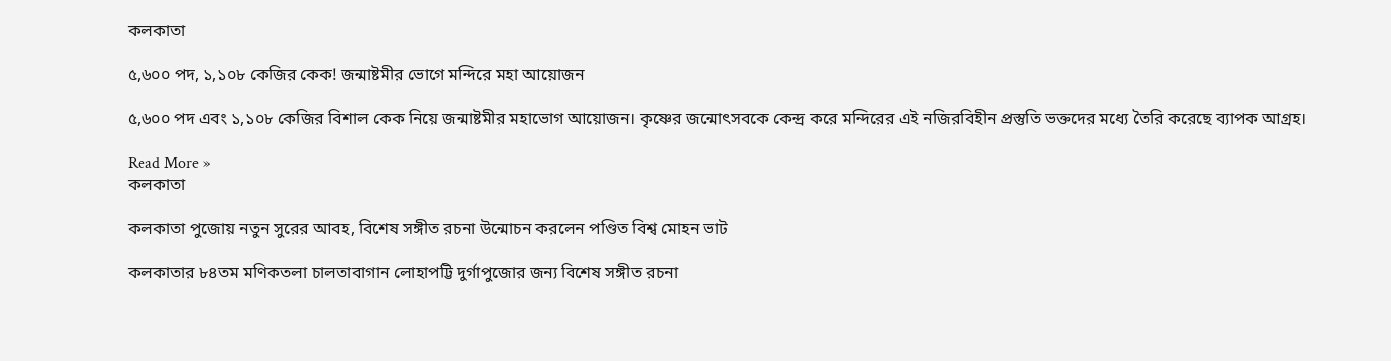কলকাতা

৫,৬০০ পদ, ১,১০৮ কেজির কেক! জন্মাষ্টমীর ভোগে মন্দিরে মহা আয়োজন

৫,৬০০ পদ এবং ১,১০৮ কেজির বিশাল কেক নিয়ে জন্মাষ্টমীর মহাভোগ আয়োজন। কৃষ্ণের জন্মোৎসবকে কেন্দ্র করে মন্দিরের এই নজিরবিহীন প্রস্তুতি ভক্তদের মধ্যে তৈরি করেছে ব্যাপক আগ্রহ।

Read More »
কলকাতা

কলকাতা পুজোয় নতুন সুরের আবহ, বিশেষ সঙ্গীত রচনা উন্মোচন করলেন পণ্ডিত বিশ্ব মোহন ভাট

কলকাতার ৮৪তম মণিকতলা চালতাবাগান লোহাপট্টি দুর্গাপুজোর জন্য বিশেষ সঙ্গীত রচনা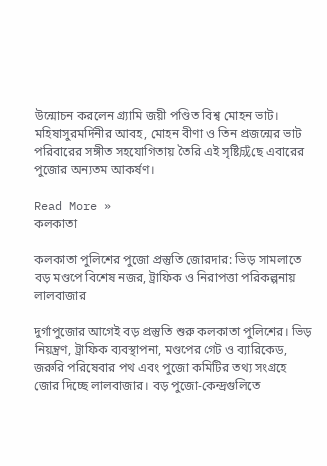উন্মোচন করলেন গ্র্যামি জয়ী পণ্ডিত বিশ্ব মোহন ভাট। মহিষাসুরমর্দিনীর আবহ, মোহন বীণা ও তিন প্রজন্মের ভাট পরিবারের সঙ্গীত সহযোগিতায় তৈরি এই সৃষ্টি成ছে এবারের পুজোর অন্যতম আকর্ষণ।

Read More »
কলকাতা

কলকাতা পুলিশের পুজো প্রস্তুতি জোরদার: ভিড় সামলাতে বড় মণ্ডপে বিশেষ নজর, ট্রাফিক ও নিরাপত্তা পরিকল্পনায় লালবাজার

দুর্গাপুজোর আগেই বড় প্রস্তুতি শুরু কলকাতা পুলিশের। ভিড় নিয়ন্ত্রণ, ট্রাফিক ব্যবস্থাপনা, মণ্ডপের গেট ও ব্যারিকেড, জরুরি পরিষেবার পথ এবং পুজো কমিটির তথ্য সংগ্রহে জোর দিচ্ছে লালবাজার। বড় পুজো-কেন্দ্রগুলিতে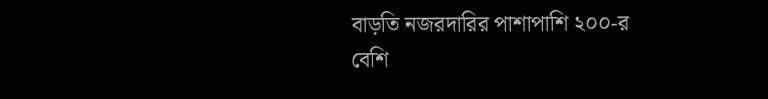বাড়তি নজরদারির পাশাপাশি ২০০-র বেশি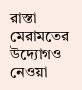রাস্তা মেরামতের উদ্যোগও নেওয়া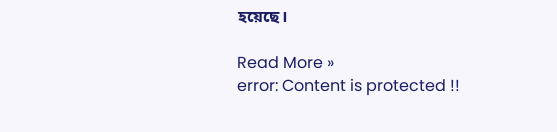হয়েছে।

Read More »
error: Content is protected !!